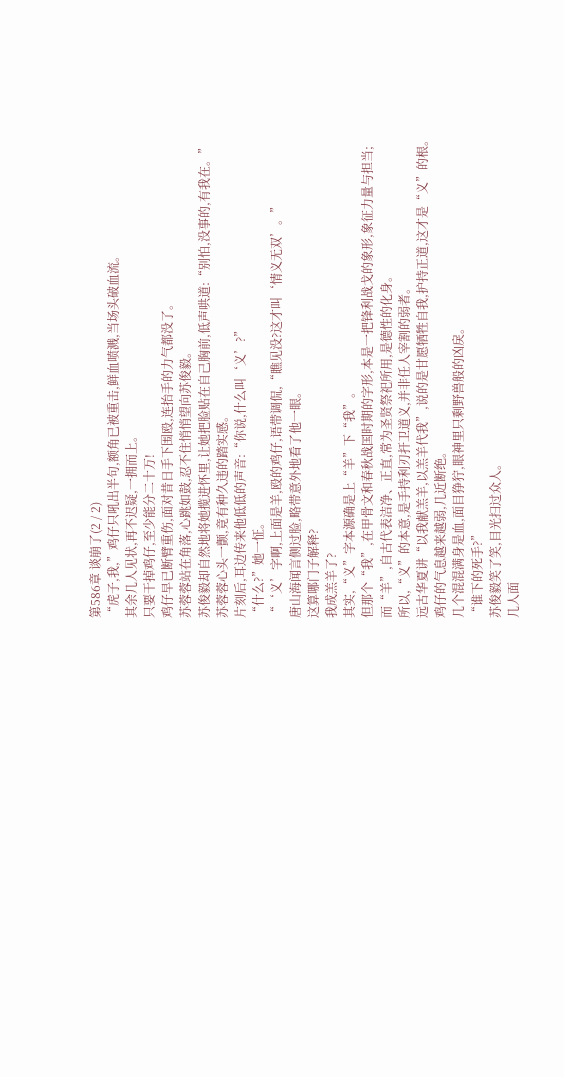第586章 谈崩了(2 / 2)
“虎子,我,”鸡仔只吼出半句,额角已被重击,鲜血喷溅,当场头破血流。
其余几人见状,再不迟疑,一拥而上。
只要干掉鸡仔,至少能分二十万!
鸡仔早已断臂重伤,面对昔日手下围殴,连抬手的力气都没了。
苏蓉蓉站在角落,心跳如鼓,忍不住悄悄望向苏俊毅。
苏俊毅却自然地将她揽进怀里,让她把脸贴在自己胸前,低声哄道:“别怕,没事的,有我在。”
苏蓉蓉心头一颤,竟有种久违的踏实感。
片刻后,耳边传来他低低的声音:“你说,什么叫‘义’?”
“什么?”她一怔。
“‘义’字啊,上面是羊,殴的鸡仔,语带调侃,“瞧见没?这才叫‘情义无双’。”
唐山海闻言侧过脸,略带意外地看了他一眼。
这算哪门子解释?
我成羔羊了?
其实,“义”字本源确是上“羊”下“我”。
但那个“我”,在甲骨文和春秋战国时期的字形,本是一把锋利战戈的象形,象征力量与担当;
而“羊”,自古代表洁净、正直,常为圣贤祭祀所用,是德性的化身。
所以,“义”的本意,是手持利刃扞卫道义,并非任人宰割的弱者。
远古华夏讲“以我献羔羊,以羔羊代我”,说的是甘愿牺牲自我,护持正道,这才是“义”的根。
鸡仔的气息越来越弱,几近断绝。
几个混混满身是血,面目狰狞,眼神里只剩野兽般的凶戾。
“谁下的死手?”
苏俊毅笑了笑,目光扫过众人。
几人面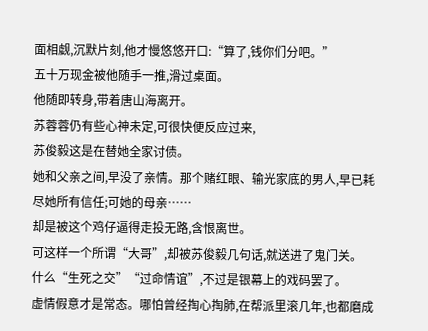面相觑,沉默片刻,他才慢悠悠开口:“算了,钱你们分吧。”
五十万现金被他随手一推,滑过桌面。
他随即转身,带着唐山海离开。
苏蓉蓉仍有些心神未定,可很快便反应过来,
苏俊毅这是在替她全家讨债。
她和父亲之间,早没了亲情。那个赌红眼、输光家底的男人,早已耗尽她所有信任;可她的母亲……
却是被这个鸡仔逼得走投无路,含恨离世。
可这样一个所谓“大哥”,却被苏俊毅几句话,就送进了鬼门关。
什么“生死之交”“过命情谊”,不过是银幕上的戏码罢了。
虚情假意才是常态。哪怕曾经掏心掏肺,在帮派里滚几年,也都磨成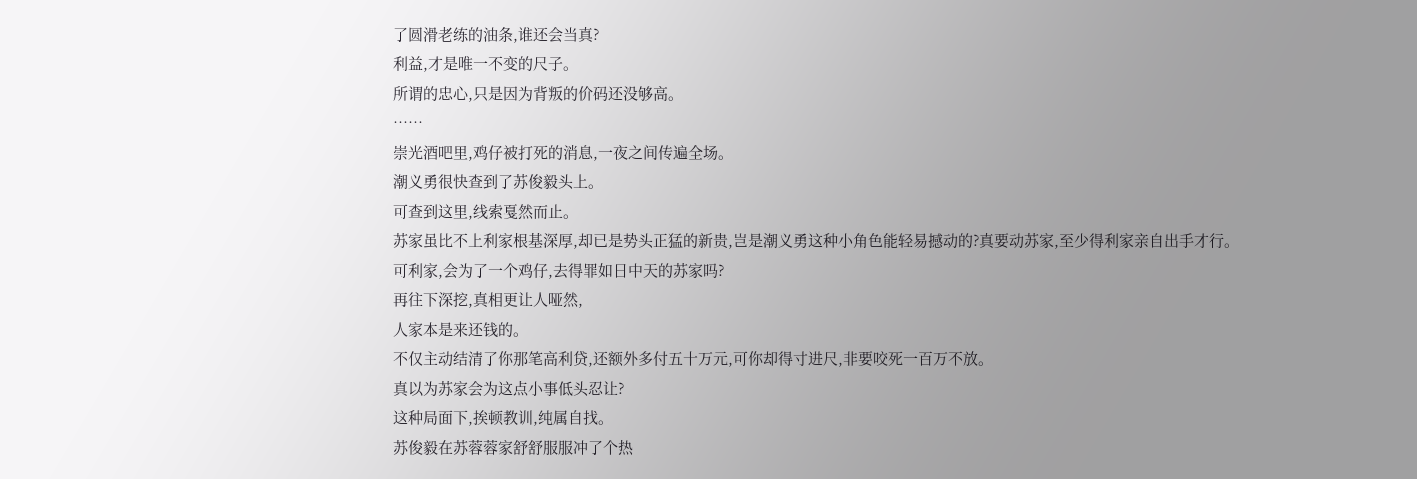了圆滑老练的油条,谁还会当真?
利益,才是唯一不变的尺子。
所谓的忠心,只是因为背叛的价码还没够高。
……
崇光酒吧里,鸡仔被打死的消息,一夜之间传遍全场。
潮义勇很快查到了苏俊毅头上。
可查到这里,线索戛然而止。
苏家虽比不上利家根基深厚,却已是势头正猛的新贵,岂是潮义勇这种小角色能轻易撼动的?真要动苏家,至少得利家亲自出手才行。
可利家,会为了一个鸡仔,去得罪如日中天的苏家吗?
再往下深挖,真相更让人哑然,
人家本是来还钱的。
不仅主动结清了你那笔高利贷,还额外多付五十万元,可你却得寸进尺,非要咬死一百万不放。
真以为苏家会为这点小事低头忍让?
这种局面下,挨顿教训,纯属自找。
苏俊毅在苏蓉蓉家舒舒服服冲了个热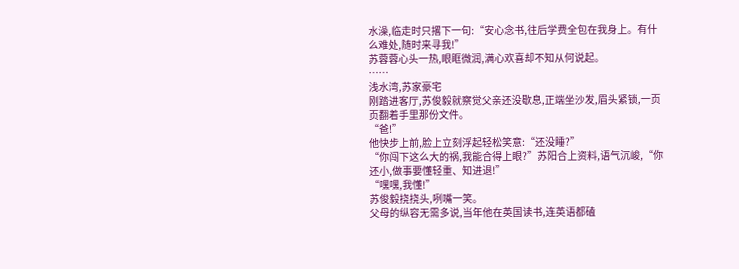水澡,临走时只撂下一句:“安心念书,往后学费全包在我身上。有什么难处,随时来寻我!”
苏蓉蓉心头一热,眼眶微润,满心欢喜却不知从何说起。
……
浅水湾,苏家豪宅
刚踏进客厅,苏俊毅就察觉父亲还没歇息,正端坐沙发,眉头紧锁,一页页翻着手里那份文件。
“爸!”
他快步上前,脸上立刻浮起轻松笑意:“还没睡?”
“你闯下这么大的祸,我能合得上眼?”苏阳合上资料,语气沉峻,“你还小,做事要懂轻重、知进退!”
“嘿嘿,我懂!”
苏俊毅挠挠头,咧嘴一笑。
父母的纵容无需多说,当年他在英国读书,连英语都磕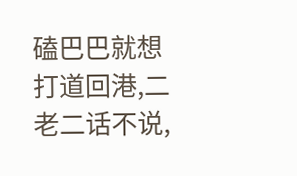磕巴巴就想打道回港,二老二话不说,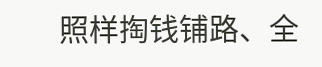照样掏钱铺路、全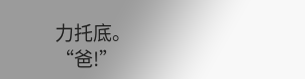力托底。
“爸!”